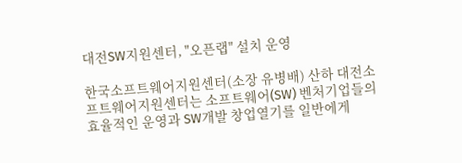대전SW지원센터, "오픈랩" 설치 운영

한국소프트웨어지원센터(소장 유병배) 산하 대전소프트웨어지원센터는 소프트웨어(SW) 벤처기업들의 효율적인 운영과 SW개발 창업열기를 일반에게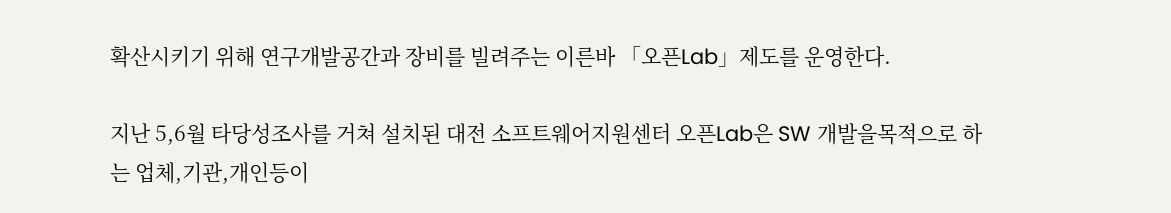확산시키기 위해 연구개발공간과 장비를 빌려주는 이른바 「오픈Lab」제도를 운영한다.

지난 5,6월 타당성조사를 거쳐 설치된 대전 소프트웨어지원센터 오픈Lab은 SW 개발을목적으로 하는 업체,기관,개인등이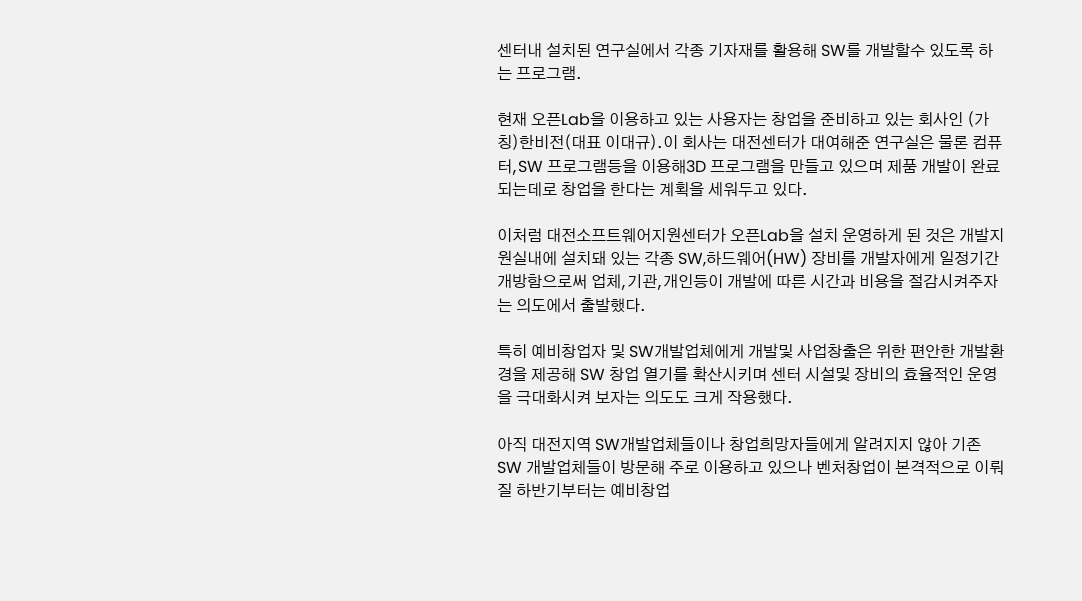센터내 설치된 연구실에서 각종 기자재를 활용해 SW를 개발할수 있도록 하는 프로그램.

현재 오픈Lab을 이용하고 있는 사용자는 창업을 준비하고 있는 회사인 (가칭)한비전(대표 이대규).이 회사는 대전센터가 대여해준 연구실은 물론 컴퓨터,SW 프로그램등을 이용해3D 프로그램을 만들고 있으며 제품 개발이 완료되는데로 창업을 한다는 계획을 세워두고 있다.

이처럼 대전소프트웨어지원센터가 오픈Lab을 설치 운영하게 된 것은 개발지원실내에 설치돼 있는 각종 SW,하드웨어(HW) 장비를 개발자에게 일정기간 개방함으로써 업체,기관,개인등이 개발에 따른 시간과 비용을 절감시켜주자는 의도에서 출발했다.

특히 예비창업자 및 SW개발업체에게 개발및 사업창출은 위한 편안한 개발환경을 제공해 SW 창업 열기를 확산시키며 센터 시설및 장비의 효율적인 운영을 극대화시켜 보자는 의도도 크게 작용했다.

아직 대전지역 SW개발업체들이나 창업희망자들에게 알려지지 않아 기존 SW 개발업체들이 방문해 주로 이용하고 있으나 벤처창업이 본격적으로 이뤄질 하반기부터는 예비창업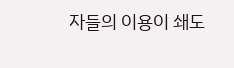자들의 이용이 쇄도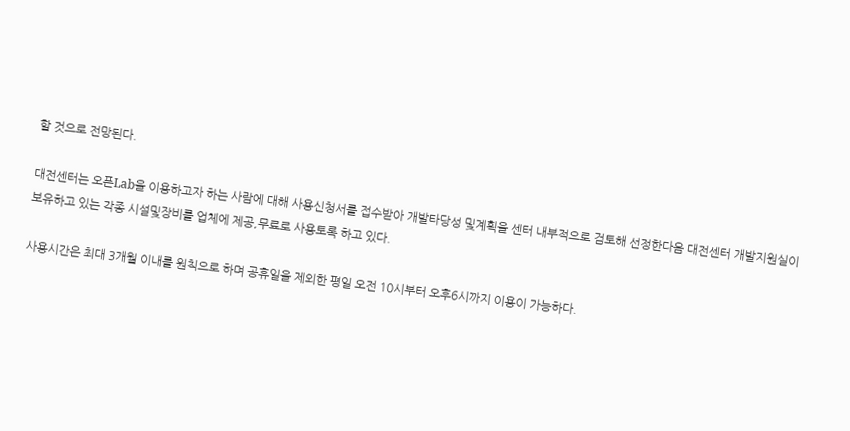할 것으로 전망된다.

대전센터는 오픈Lab을 이용하고자 하는 사람에 대해 사용신청서를 접수받아 개발타당성 및계획을 센터 내부적으로 검토해 선정한다음 대전센터 개발지원실이 보유하고 있는 각종 시설및장비를 업체에 제공,무료로 사용토록 하고 있다.

사용시간은 최대 3개월 이내를 원칙으로 하며 공휴일을 제외한 평일 오전 10시부터 오후6시까지 이용이 가능하다.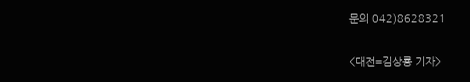문의 042)8628321

<대전=김상룡 기자>